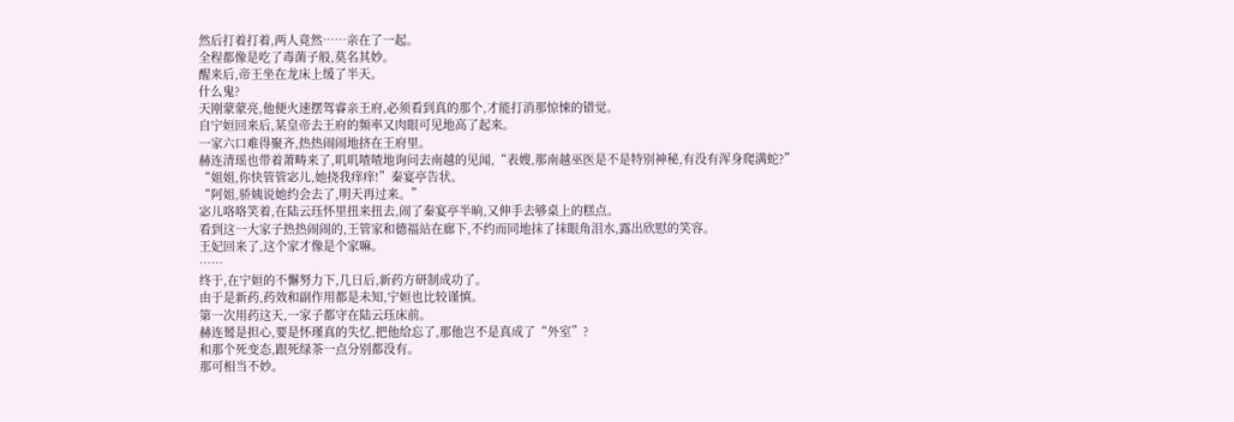然后打着打着,两人竟然……亲在了一起。
全程都像是吃了毒菌子般,莫名其妙。
醒来后,帝王坐在龙床上缓了半天。
什么鬼?
天刚蒙蒙亮,他便火速摆驾睿亲王府,必须看到真的那个,才能打消那惊悚的错觉。
自宁姮回来后,某皇帝去王府的频率又肉眼可见地高了起来。
一家六口难得聚齐,热热闹闹地挤在王府里。
赫连清瑶也带着萧畴来了,叽叽喳喳地询问去南越的见闻,“表嫂,那南越巫医是不是特别神秘,有没有浑身爬满蛇?”
“姐姐,你快管管宓儿,她挠我痒痒!”秦宴亭告状。
“阿姐,骄姨说她约会去了,明天再过来。”
宓儿咯咯笑着,在陆云珏怀里扭来扭去,闹了秦宴亭半晌,又伸手去够桌上的糕点。
看到这一大家子热热闹闹的,王管家和德福站在廊下,不约而同地抹了抹眼角泪水,露出欣慰的笑容。
王妃回来了,这个家才像是个家嘛。
……
终于,在宁姮的不懈努力下,几日后,新药方研制成功了。
由于是新药,药效和副作用都是未知,宁姮也比较谨慎。
第一次用药这天,一家子都守在陆云珏床前。
赫连𬸚是担心,要是怀瑾真的失忆,把他给忘了,那他岂不是真成了“外室”?
和那个死变态,跟死绿茶一点分别都没有。
那可相当不妙。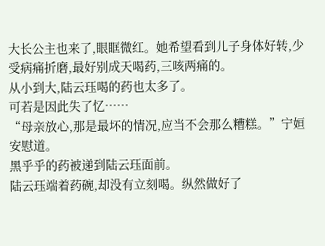大长公主也来了,眼眶微红。她希望看到儿子身体好转,少受病痛折磨,最好别成天喝药,三咳两痛的。
从小到大,陆云珏喝的药也太多了。
可若是因此失了忆……
“母亲放心,那是最坏的情况,应当不会那么糟糕。”宁姮安慰道。
黑乎乎的药被递到陆云珏面前。
陆云珏端着药碗,却没有立刻喝。纵然做好了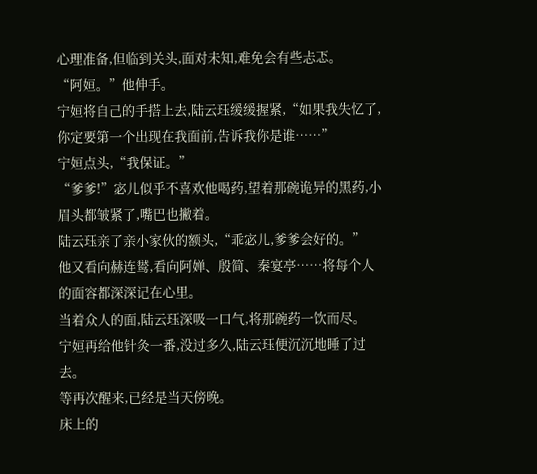心理准备,但临到关头,面对未知,难免会有些忐忑。
“阿姮。”他伸手。
宁姮将自己的手搭上去,陆云珏缓缓握紧,“如果我失忆了,你定要第一个出现在我面前,告诉我你是谁……”
宁姮点头,“我保证。”
“爹爹!”宓儿似乎不喜欢他喝药,望着那碗诡异的黑药,小眉头都皱紧了,嘴巴也撇着。
陆云珏亲了亲小家伙的额头,“乖宓儿,爹爹会好的。”
他又看向赫连𬸚,看向阿婵、殷简、秦宴亭……将每个人的面容都深深记在心里。
当着众人的面,陆云珏深吸一口气,将那碗药一饮而尽。
宁姮再给他针灸一番,没过多久,陆云珏便沉沉地睡了过去。
等再次醒来,已经是当天傍晚。
床上的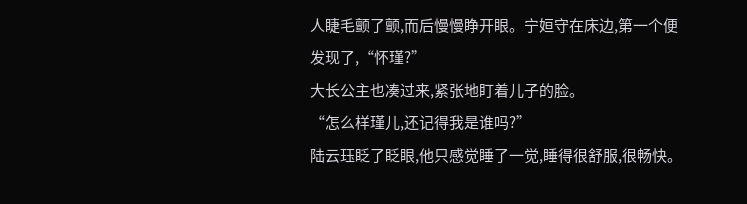人睫毛颤了颤,而后慢慢睁开眼。宁姮守在床边,第一个便发现了,“怀瑾?”
大长公主也凑过来,紧张地盯着儿子的脸。
“怎么样瑾儿,还记得我是谁吗?”
陆云珏眨了眨眼,他只感觉睡了一觉,睡得很舒服,很畅快。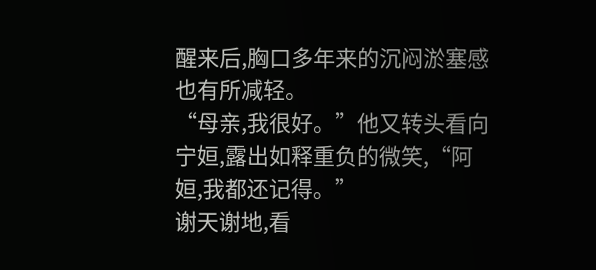醒来后,胸口多年来的沉闷淤塞感也有所减轻。
“母亲,我很好。”他又转头看向宁姮,露出如释重负的微笑,“阿姮,我都还记得。”
谢天谢地,看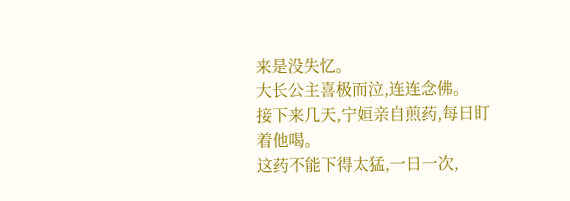来是没失忆。
大长公主喜极而泣,连连念佛。
接下来几天,宁姮亲自煎药,每日盯着他喝。
这药不能下得太猛,一日一次,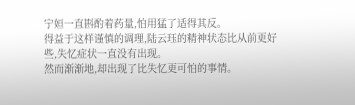宁姮一直斟酌着药量,怕用猛了适得其反。
得益于这样谨慎的调理,陆云珏的精神状态比从前更好些,失忆症状一直没有出现。
然而渐渐地,却出现了比失忆更可怕的事情。